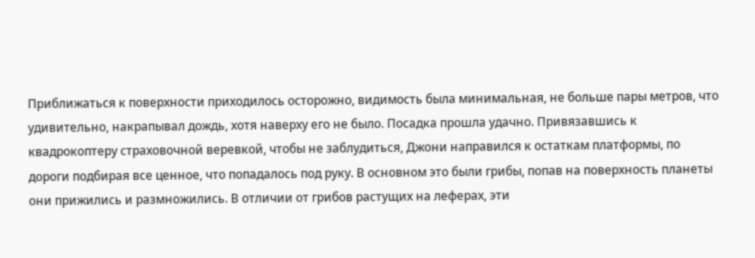Приближаться к поверхности приходилось осторожно, видимость была минимальная, не больше пары метров, что удивительно, накрапывал дождь, хотя наверху его не было. Посадка прошла удачно. Привязавшись к квадрокоптеру страховочной веревкой, чтобы не заблудиться, Джони направился к остаткам платформы, по дороги подбирая все ценное, что попадалось под руку. В основном это были грибы, попав на поверхность планеты они прижились и размножились. В отличии от грибов растущих на леферах, эти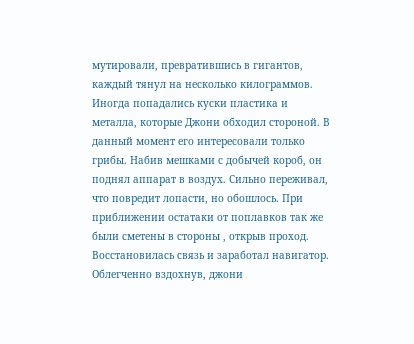мутировали, превратившись в гигантов, каждый тянул на несколько килограммов. Иногда попадались куски пластика и металла, которые Джони обходил стороной. В данный момент его интересовали только грибы. Набив мешками с добычей короб, он поднял аппарат в воздух. Сильно переживал, что повредит лопасти, но обошлось. При приближении остатаки от поплавков так же были сметены в стороны , открыв проход. Восстановилась связь и заработал навигатор. Облегченно вздохнув, джони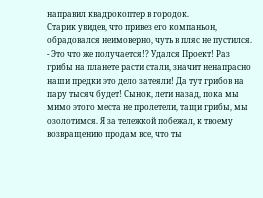направил квадрокоптер в городок.
Старик увидев, что привез его компаньон, обрадовался неимоверно, чуть в пляс не пустился.
- Это что же получается!? Удался Проект! Раз грибы на планете расти стали, значит ненапрасно наши предки это дело затеяли! Да тут грибов на пару тысяч будет! Сынок, лети назад, пока мы мимо этого места не пролетели, тащи грибы, мы озолотимся. Я за тележкой побежал, к твоему возвращению продам все, что ты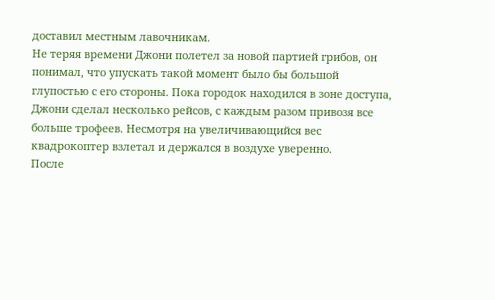доставил местным лавочникам.
Не теряя времени Джони полетел за новой партией грибов, он понимал, что упускать такой момент было бы большой глупостью с его стороны. Пока городок находился в зоне доступа, Джони сделал несколько рейсов, с каждым разом привозя все больше трофеев. Несмотря на увеличивающийся вес квадрокоптер взлетал и держался в воздухе уверенно.
После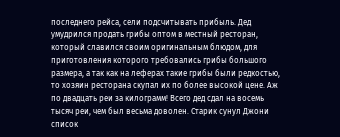последнего рейса, сели подсчитывать прибыль. Дед умудрился продать грибы оптом в местный ресторан, который славился своим оригинальным блюдом, для приготовления которого требовались грибы большого размера, а так как на леферах такие грибы были редкостью, то хозяин ресторана скупал их по более высокой цене. Аж по двадцать реи за килограмм! Всего дед сдал на восемь тысяч реи, чем был весьма доволен. Старик сунул Джони список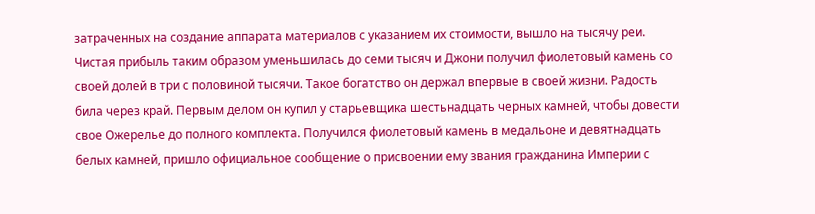затраченных на создание аппарата материалов с указанием их стоимости, вышло на тысячу реи. Чистая прибыль таким образом уменьшилась до семи тысяч и Джони получил фиолетовый камень со своей долей в три с половиной тысячи. Такое богатство он держал впервые в своей жизни. Радость била через край. Первым делом он купил у старьевщика шестьнадцать черных камней, чтобы довести свое Ожерелье до полного комплекта. Получился фиолетовый камень в медальоне и девятнадцать белых камней, пришло официальное сообщение о присвоении ему звания гражданина Империи с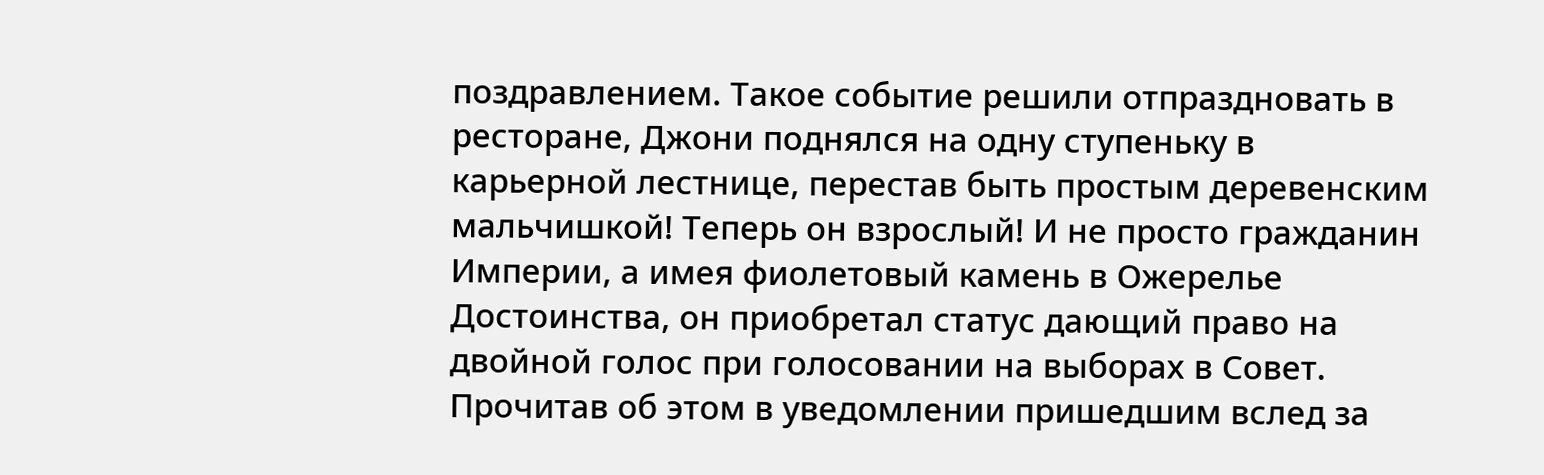поздравлением. Такое событие решили отпраздновать в ресторане, Джони поднялся на одну ступеньку в карьерной лестнице, перестав быть простым деревенским мальчишкой! Теперь он взрослый! И не просто гражданин Империи, а имея фиолетовый камень в Ожерелье Достоинства, он приобретал статус дающий право на двойной голос при голосовании на выборах в Совет. Прочитав об этом в уведомлении пришедшим вслед за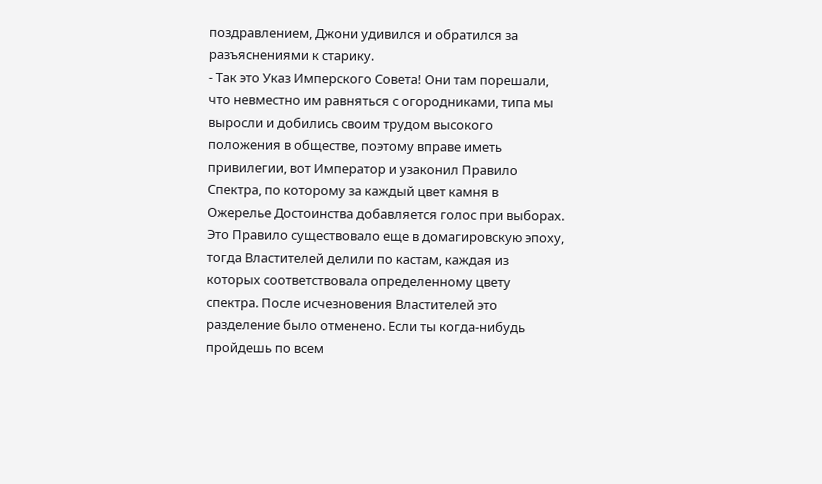поздравлением, Джони удивился и обратился за разъяснениями к старику.
- Так это Указ Имперского Совета! Они там порешали, что невместно им равняться с огородниками, типа мы выросли и добились своим трудом высокого положения в обществе, поэтому вправе иметь привилегии, вот Император и узаконил Правило Спектра, по которому за каждый цвет камня в Ожерелье Достоинства добавляется голос при выборах. Это Правило существовало еще в домагировскую эпоху, тогда Властителей делили по кастам, каждая из которых соответствовала определенному цвету спектра. После исчезновения Властителей это разделение было отменено. Если ты когда-нибудь пройдешь по всем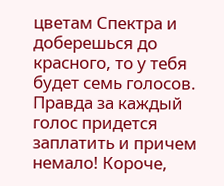цветам Спектра и доберешься до красного, то у тебя будет семь голосов. Правда за каждый голос придется заплатить и причем немало! Короче,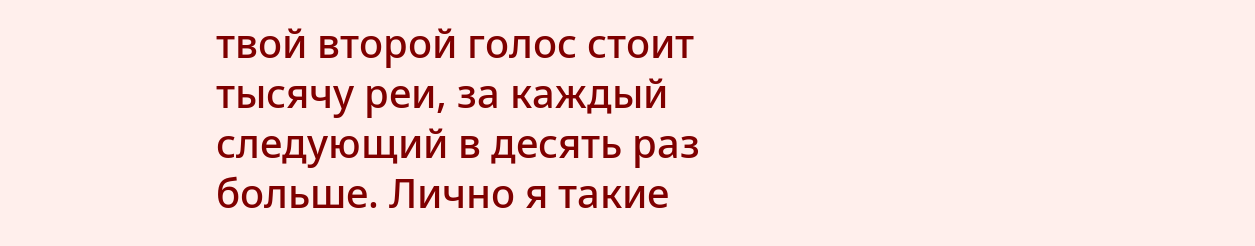твой второй голос стоит тысячу реи, за каждый следующий в десять раз больше. Лично я такие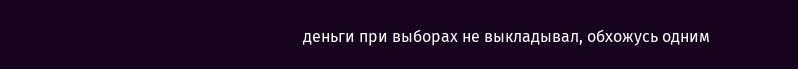деньги при выборах не выкладывал, обхожусь одним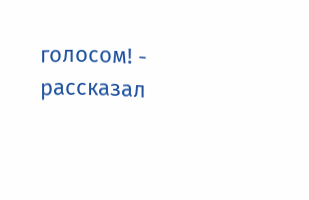голосом! - рассказал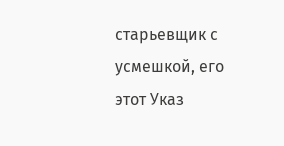старьевщик с усмешкой, его этот Указ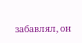забавлял, он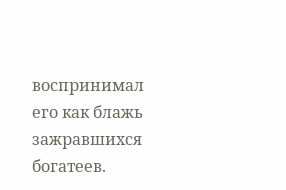воспринимал его как блажь зажравшихся богатеев.